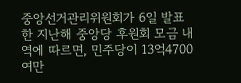중앙선거관리위원회가 6일 발표한 지난해 중앙당 후원회 모금 내역에 따르면, 민주당이 13억4700여만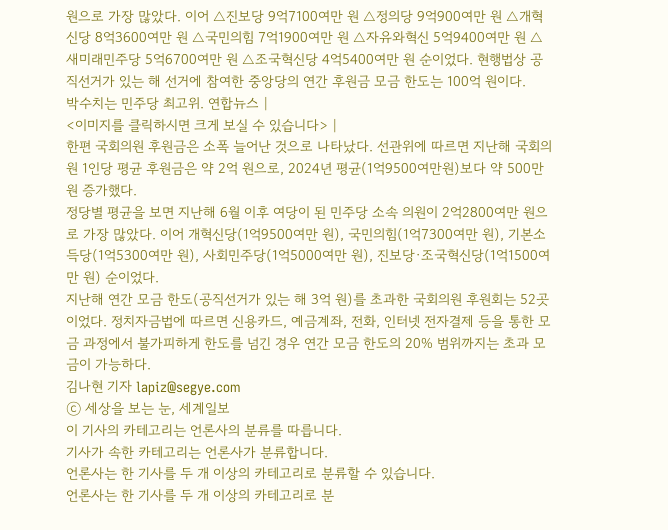원으로 가장 많았다. 이어 △진보당 9억7100여만 원 △정의당 9억900여만 원 △개혁신당 8억3600여만 원 △국민의힘 7억1900여만 원 △자유와혁신 5억9400여만 원 △새미래민주당 5억6700여만 원 △조국혁신당 4억5400여만 원 순이었다. 현행법상 공직선거가 있는 해 선거에 참여한 중앙당의 연간 후원금 모금 한도는 100억 원이다.
박수치는 민주당 최고위. 연합뉴스 |
<이미지를 클릭하시면 크게 보실 수 있습니다> |
한편 국회의원 후원금은 소폭 늘어난 것으로 나타났다. 선관위에 따르면 지난해 국회의원 1인당 평균 후원금은 약 2억 원으로, 2024년 평균(1억9500여만원)보다 약 500만원 증가했다.
정당별 평균을 보면 지난해 6월 이후 여당이 된 민주당 소속 의원이 2억2800여만 원으로 가장 많았다. 이어 개혁신당(1억9500여만 원), 국민의힘(1억7300여만 원), 기본소득당(1억5300여만 원), 사회민주당(1억5000여만 원), 진보당·조국혁신당(1억1500여만 원) 순이었다.
지난해 연간 모금 한도(공직선거가 있는 해 3억 원)를 초과한 국회의원 후원회는 52곳이었다. 정치자금법에 따르면 신용카드, 예금계좌, 전화, 인터넷 전자결제 등을 통한 모금 과정에서 불가피하게 한도를 넘긴 경우 연간 모금 한도의 20% 범위까지는 초과 모금이 가능하다.
김나현 기자 lapiz@segye.com
ⓒ 세상을 보는 눈, 세계일보
이 기사의 카테고리는 언론사의 분류를 따릅니다.
기사가 속한 카테고리는 언론사가 분류합니다.
언론사는 한 기사를 두 개 이상의 카테고리로 분류할 수 있습니다.
언론사는 한 기사를 두 개 이상의 카테고리로 분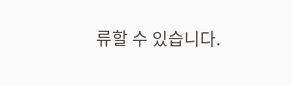류할 수 있습니다.